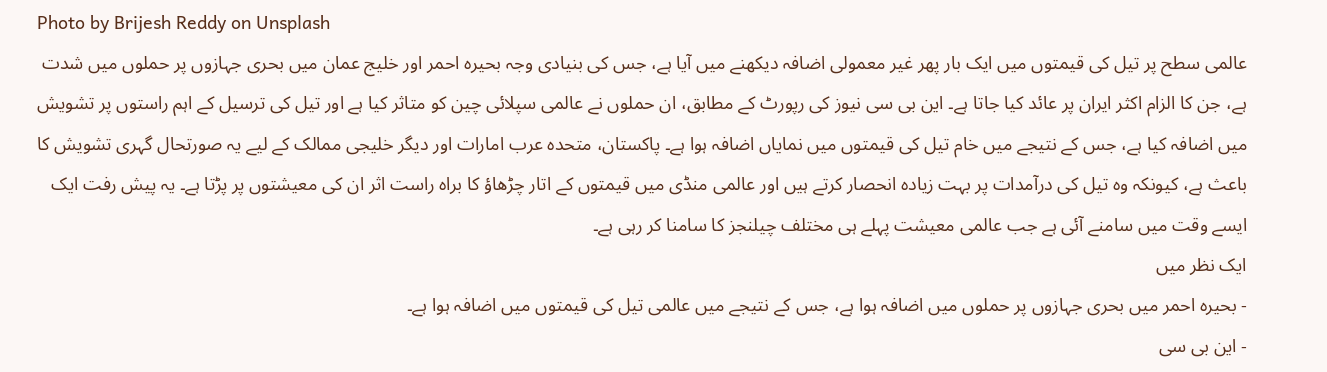Photo by Brijesh Reddy on Unsplash
عالمی سطح پر تیل کی قیمتوں میں ایک بار پھر غیر معمولی اضافہ دیکھنے میں آیا ہے، جس کی بنیادی وجہ بحیرہ احمر اور خلیج عمان میں بحری جہازوں پر حملوں میں شدت ہے، جن کا الزام اکثر ایران پر عائد کیا جاتا ہے۔ این بی سی نیوز کی رپورٹ کے مطابق، ان حملوں نے عالمی سپلائی چین کو متاثر کیا ہے اور تیل کی ترسیل کے اہم راستوں پر تشویش میں اضافہ کیا ہے، جس کے نتیجے میں خام تیل کی قیمتوں میں نمایاں اضافہ ہوا ہے۔ پاکستان، متحدہ عرب امارات اور دیگر خلیجی ممالک کے لیے یہ صورتحال گہری تشویش کا باعث ہے، کیونکہ وہ تیل کی درآمدات پر بہت زیادہ انحصار کرتے ہیں اور عالمی منڈی میں قیمتوں کے اتار چڑھاؤ کا براہ راست اثر ان کی معیشتوں پر پڑتا ہے۔ یہ پیش رفت ایک ایسے وقت میں سامنے آئی ہے جب عالمی معیشت پہلے ہی مختلف چیلنجز کا سامنا کر رہی ہے۔
ایک نظر میں
- بحیرہ احمر میں بحری جہازوں پر حملوں میں اضافہ ہوا ہے، جس کے نتیجے میں عالمی تیل کی قیمتوں میں اضافہ ہوا ہے۔
- این بی سی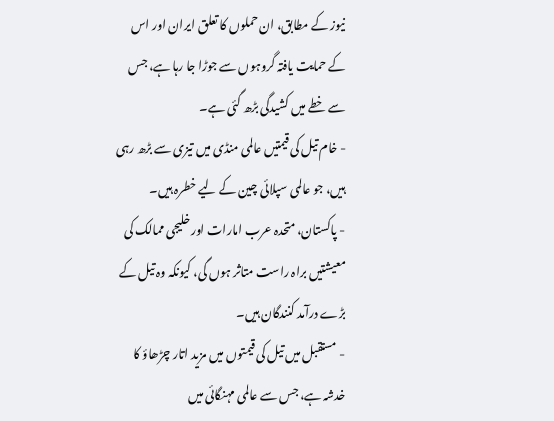نیوز کے مطابق، ان حملوں کا تعلق ایران اور اس کے حمایت یافتہ گروہوں سے جوڑا جا رہا ہے، جس سے خطے میں کشیدگی بڑھ گئی ہے۔
- خام تیل کی قیمتیں عالمی منڈی میں تیزی سے بڑھ رہی ہیں، جو عالمی سپلائی چین کے لیے خطرہ ہیں۔
- پاکستان، متحدہ عرب امارات اور خلیجی ممالک کی معیشتیں براہ راست متاثر ہوں گی، کیونکہ وہ تیل کے بڑے درآمد کنندگان ہیں۔
- مستقبل میں تیل کی قیمتوں میں مزید اتار چڑھاؤ کا خدشہ ہے، جس سے عالمی مہنگائی میں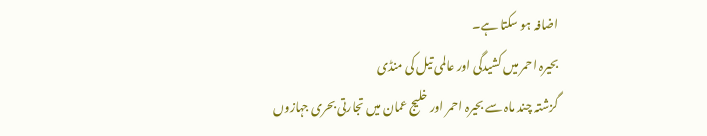اضافہ ہو سکتا ہے۔
بحیرہ احمر میں کشیدگی اور عالمی تیل کی منڈی
گزشتہ چند ماہ سے بحیرہ احمر اور خلیج عمان میں تجارتی بحری جہازوں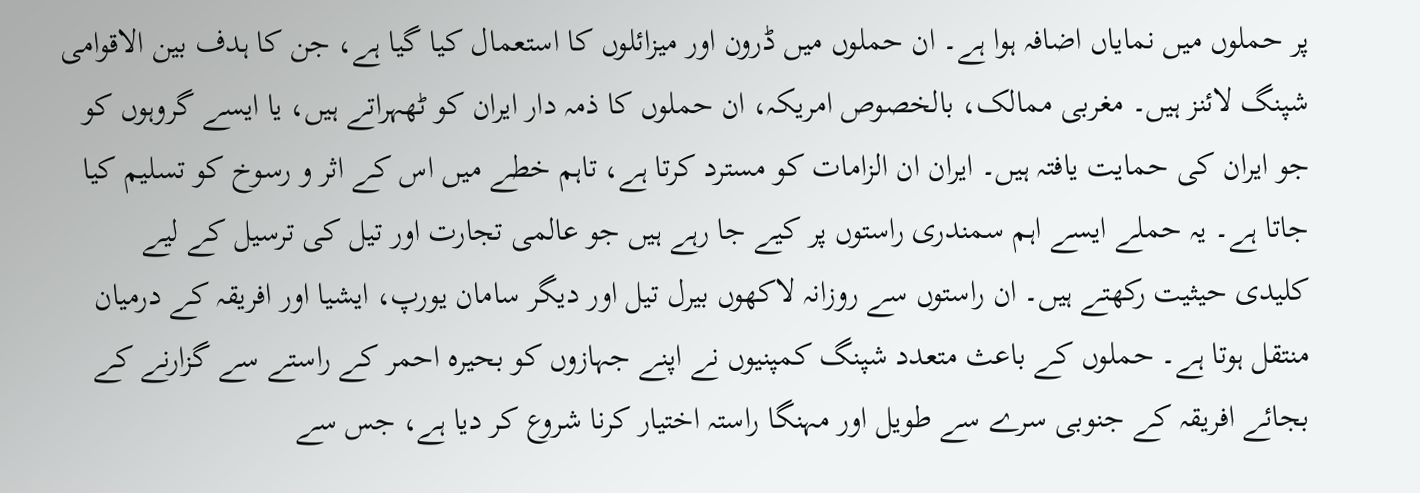پر حملوں میں نمایاں اضافہ ہوا ہے۔ ان حملوں میں ڈرون اور میزائلوں کا استعمال کیا گیا ہے، جن کا ہدف بین الاقوامی شپنگ لائنز ہیں۔ مغربی ممالک، بالخصوص امریکہ، ان حملوں کا ذمہ دار ایران کو ٹھہراتے ہیں، یا ایسے گروہوں کو جو ایران کی حمایت یافتہ ہیں۔ ایران ان الزامات کو مسترد کرتا ہے، تاہم خطے میں اس کے اثر و رسوخ کو تسلیم کیا جاتا ہے۔ یہ حملے ایسے اہم سمندری راستوں پر کیے جا رہے ہیں جو عالمی تجارت اور تیل کی ترسیل کے لیے کلیدی حیثیت رکھتے ہیں۔ ان راستوں سے روزانہ لاکھوں بیرل تیل اور دیگر سامان یورپ، ایشیا اور افریقہ کے درمیان منتقل ہوتا ہے۔ حملوں کے باعث متعدد شپنگ کمپنیوں نے اپنے جہازوں کو بحیرہ احمر کے راستے سے گزارنے کے بجائے افریقہ کے جنوبی سرے سے طویل اور مہنگا راستہ اختیار کرنا شروع کر دیا ہے، جس سے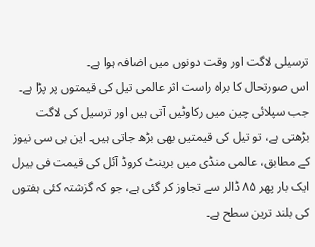ترسیلی لاگت اور وقت دونوں میں اضافہ ہوا ہے۔
اس صورتحال کا براہ راست اثر عالمی تیل کی قیمتوں پر پڑا ہے۔ جب سپلائی چین میں رکاوٹیں آتی ہیں اور ترسیل کی لاگت بڑھتی ہے، تو تیل کی قیمتیں بھی بڑھ جاتی ہیں۔ این بی سی نیوز کے مطابق، عالمی منڈی میں برینٹ کروڈ آئل کی قیمت فی بیرل ایک بار پھر ۸۵ ڈالر سے تجاوز کر گئی ہے، جو کہ گزشتہ کئی ہفتوں کی بلند ترین سطح ہے۔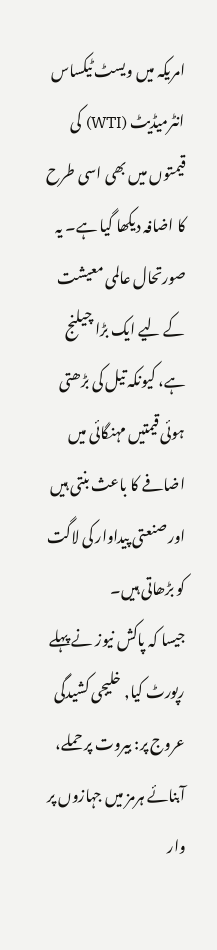امریکہ میں ویسٹ ٹیکساس انٹرمیڈیٹ (WTI) کی قیمتوں میں بھی اسی طرح کا اضافہ دیکھا گیا ہے۔ یہ صورتحال عالمی معیشت کے لیے ایک بڑا چیلنج ہے، کیونکہ تیل کی بڑھتی ہوئی قیمتیں مہنگائی میں اضافے کا باعث بنتی ہیں اور صنعتی پیداوار کی لاگت کو بڑھاتی ہیں۔
جیسا کہ پاکش نیوز نے پہلے رپورٹ کیا, خلیجی کشیدگی عروج پر: بیروت پر حملے، آبنائے ہرمز میں جہازوں پر وار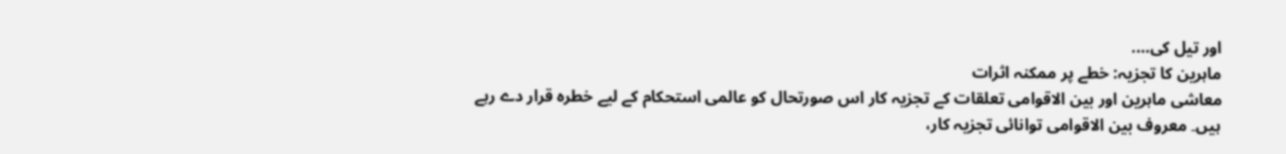اور تیل کی….
ماہرین کا تجزیہ: خطے پر ممکنہ اثرات
معاشی ماہرین اور بین الاقوامی تعلقات کے تجزیہ کار اس صورتحال کو عالمی استحکام کے لیے خطرہ قرار دے رہے ہیں۔ معروف بین الاقوامی توانائی تجزیہ کار،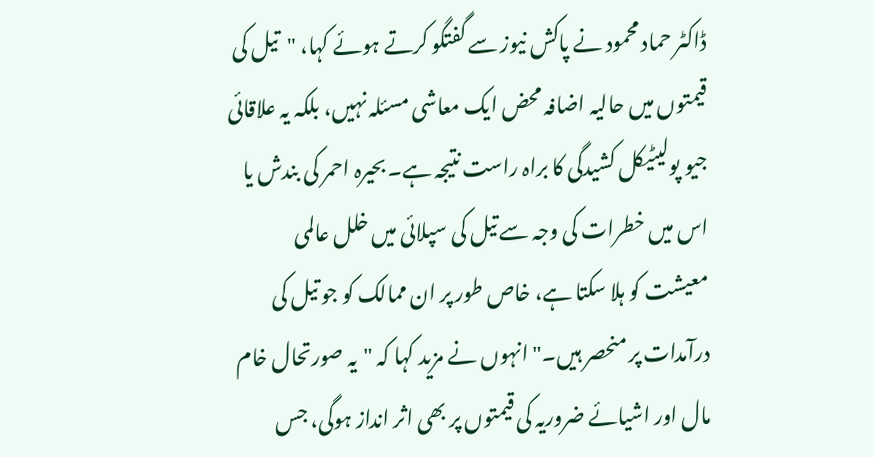ڈاکٹر حماد محمود نے پاکش نیوز سے گفتگو کرتے ہوئے کہا، "تیل کی قیمتوں میں حالیہ اضافہ محض ایک معاشی مسئلہ نہیں، بلکہ یہ علاقائی جیو پولیٹیکل کشیدگی کا براہ راست نتیجہ ہے۔ بحیرہ احمر کی بندش یا اس میں خطرات کی وجہ سے تیل کی سپلائی میں خلل عالمی معیشت کو ہلا سکتا ہے، خاص طور پر ان ممالک کو جو تیل کی درآمدات پر منحصر ہیں۔" انہوں نے مزید کہا کہ "یہ صورتحال خام مال اور اشیائے ضروریہ کی قیمتوں پر بھی اثر انداز ہوگی، جس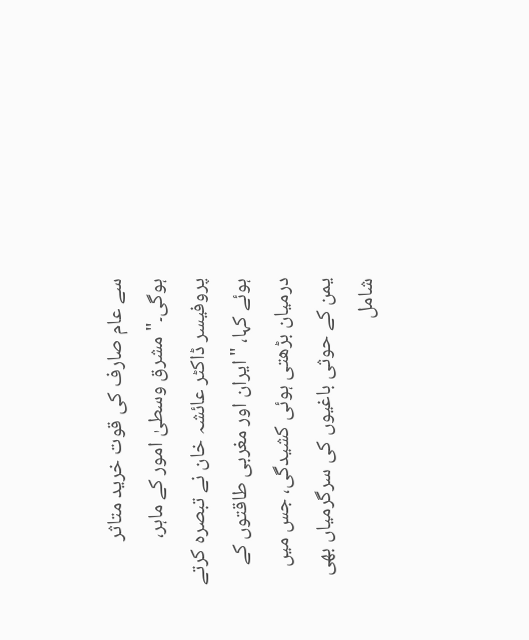سے عام صارف کی قوت خرید متاثر ہوگی۔" مشرق وسطیٰ امور کے ماہر، پروفیسر ڈاکٹر عائشہ خان نے تبصرہ کرتے ہوئے کہا، "ایران اور مغربی طاقتوں کے درمیان بڑھتی ہوئی کشیدگی، جس میں یمن کے حوثی باغیوں کی سرگرمیاں بھی شامل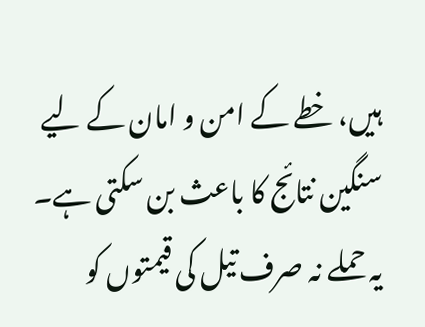ہیں، خطے کے امن و امان کے لیے سنگین نتائج کا باعث بن سکتی ہے۔ یہ حملے نہ صرف تیل کی قیمتوں کو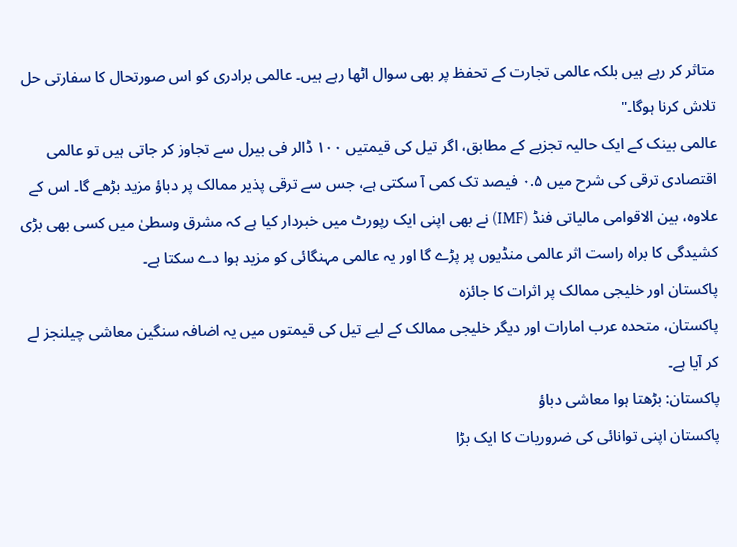متاثر کر رہے ہیں بلکہ عالمی تجارت کے تحفظ پر بھی سوال اٹھا رہے ہیں۔ عالمی برادری کو اس صورتحال کا سفارتی حل تلاش کرنا ہوگا۔"
عالمی بینک کے ایک حالیہ تجزیے کے مطابق، اگر تیل کی قیمتیں ۱۰۰ ڈالر فی بیرل سے تجاوز کر جاتی ہیں تو عالمی اقتصادی ترقی کی شرح میں ۰.۵ فیصد تک کمی آ سکتی ہے، جس سے ترقی پذیر ممالک پر دباؤ مزید بڑھے گا۔ اس کے علاوہ، بین الاقوامی مالیاتی فنڈ (IMF) نے بھی اپنی ایک رپورٹ میں خبردار کیا ہے کہ مشرق وسطیٰ میں کسی بھی بڑی کشیدگی کا براہ راست اثر عالمی منڈیوں پر پڑے گا اور یہ عالمی مہنگائی کو مزید ہوا دے سکتا ہے۔
پاکستان اور خلیجی ممالک پر اثرات کا جائزہ
پاکستان، متحدہ عرب امارات اور دیگر خلیجی ممالک کے لیے تیل کی قیمتوں میں یہ اضافہ سنگین معاشی چیلنجز لے کر آیا ہے۔
پاکستان: بڑھتا ہوا معاشی دباؤ
پاکستان اپنی توانائی کی ضروریات کا ایک بڑا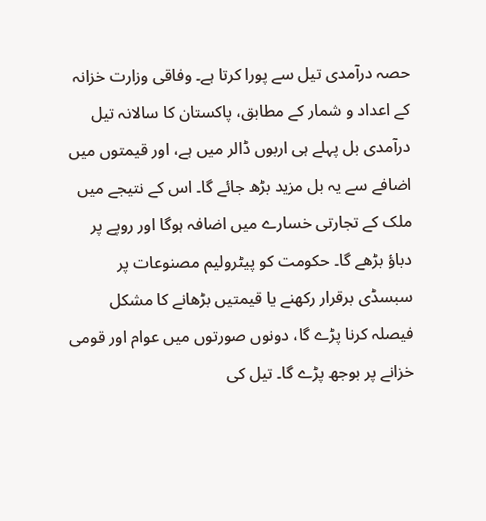حصہ درآمدی تیل سے پورا کرتا ہے۔ وفاقی وزارت خزانہ کے اعداد و شمار کے مطابق، پاکستان کا سالانہ تیل درآمدی بل پہلے ہی اربوں ڈالر میں ہے، اور قیمتوں میں اضافے سے یہ بل مزید بڑھ جائے گا۔ اس کے نتیجے میں ملک کے تجارتی خسارے میں اضافہ ہوگا اور روپے پر دباؤ بڑھے گا۔ حکومت کو پیٹرولیم مصنوعات پر سبسڈی برقرار رکھنے یا قیمتیں بڑھانے کا مشکل فیصلہ کرنا پڑے گا، دونوں صورتوں میں عوام اور قومی خزانے پر بوجھ پڑے گا۔ تیل کی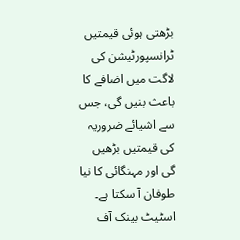بڑھتی ہوئی قیمتیں ٹرانسپورٹیشن کی لاگت میں اضافے کا باعث بنیں گی، جس سے اشیائے ضروریہ کی قیمتیں بڑھیں گی اور مہنگائی کا نیا طوفان آ سکتا ہے۔ اسٹیٹ بینک آف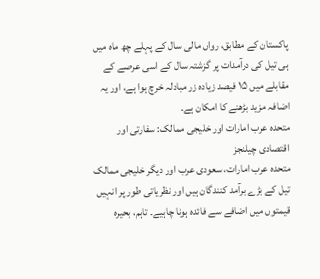پاکستان کے مطابق، رواں مالی سال کے پہلے چھ ماہ میں ہی تیل کی درآمدات پر گزشتہ سال کے اسی عرصے کے مقابلے میں ۱۵ فیصد زیادہ زر مبادلہ خرچ ہوا ہے، اور یہ اضافہ مزید بڑھنے کا امکان ہے۔
متحدہ عرب امارات اور خلیجی ممالک: سفارتی اور اقتصادی چیلنجز
متحدہ عرب امارات، سعودی عرب اور دیگر خلیجی ممالک تیل کے بڑے برآمد کنندگان ہیں اور نظریاتی طور پر انہیں قیمتوں میں اضافے سے فائدہ ہونا چاہیے۔ تاہم، بحیرہ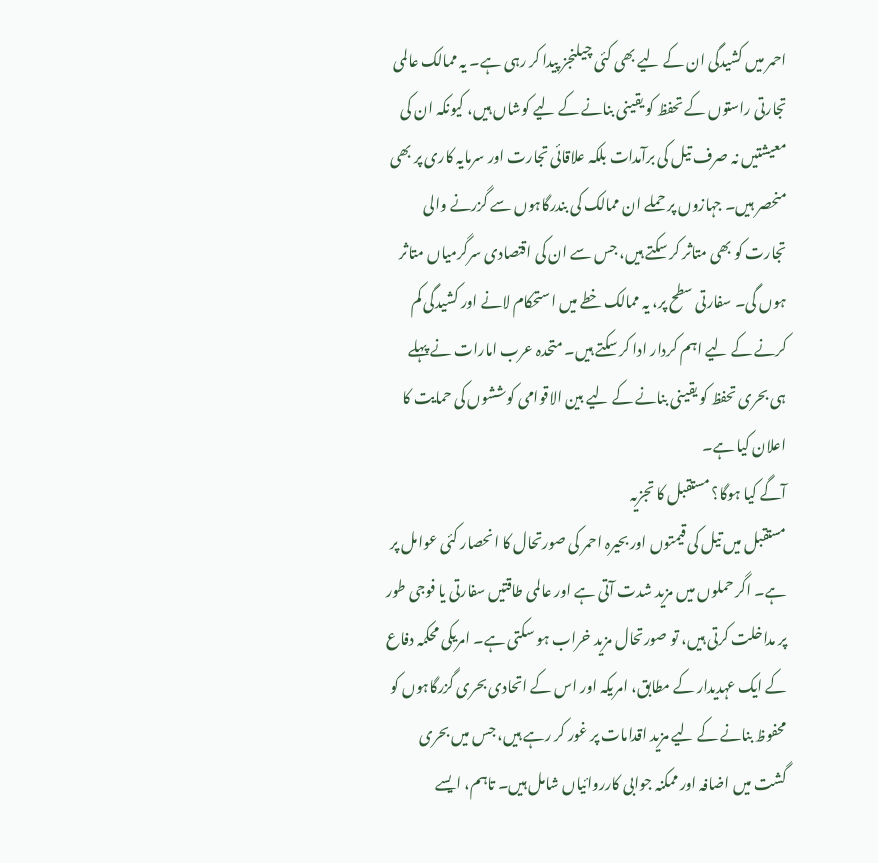احمر میں کشیدگی ان کے لیے بھی کئی چیلنجز پیدا کر رہی ہے۔ یہ ممالک عالمی تجارتی راستوں کے تحفظ کو یقینی بنانے کے لیے کوشاں ہیں، کیونکہ ان کی معیشتیں نہ صرف تیل کی برآمدات بلکہ علاقائی تجارت اور سرمایہ کاری پر بھی منحصر ہیں۔ جہازوں پر حملے ان ممالک کی بندرگاہوں سے گزرنے والی تجارت کو بھی متاثر کر سکتے ہیں، جس سے ان کی اقتصادی سرگرمیاں متاثر ہوں گی۔ سفارتی سطح پر، یہ ممالک خطے میں استحکام لانے اور کشیدگی کم کرنے کے لیے اہم کردار ادا کر سکتے ہیں۔ متحدہ عرب امارات نے پہلے ہی بحری تحفظ کو یقینی بنانے کے لیے بین الاقوامی کوششوں کی حمایت کا اعلان کیا ہے۔
آگے کیا ہوگا؟ مستقبل کا تجزیہ
مستقبل میں تیل کی قیمتوں اور بحیرہ احمر کی صورتحال کا انحصار کئی عوامل پر ہے۔ اگر حملوں میں مزید شدت آتی ہے اور عالمی طاقتیں سفارتی یا فوجی طور پر مداخلت کرتی ہیں، تو صورتحال مزید خراب ہو سکتی ہے۔ امریکی محکمہ دفاع کے ایک عہدیدار کے مطابق، امریکہ اور اس کے اتحادی بحری گزرگاہوں کو محفوظ بنانے کے لیے مزید اقدامات پر غور کر رہے ہیں، جس میں بحری گشت میں اضافہ اور ممکنہ جوابی کارروائیاں شامل ہیں۔ تاہم، ایسے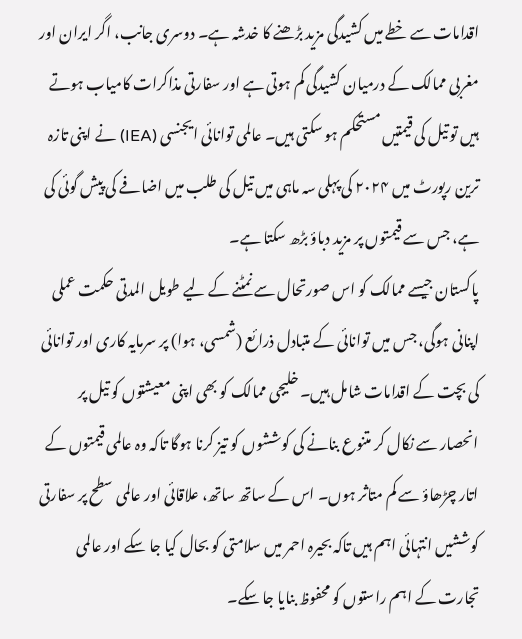اقدامات سے خطے میں کشیدگی مزید بڑھنے کا خدشہ ہے۔ دوسری جانب، اگر ایران اور مغربی ممالک کے درمیان کشیدگی کم ہوتی ہے اور سفارتی مذاکرات کامیاب ہوتے ہیں تو تیل کی قیمتیں مستحکم ہو سکتی ہیں۔ عالمی توانائی ایجنسی (IEA) نے اپنی تازہ ترین رپورٹ میں ۲۰۲۴ کی پہلی سہ ماہی میں تیل کی طلب میں اضافے کی پیش گوئی کی ہے، جس سے قیمتوں پر مزید دباؤ بڑھ سکتا ہے۔
پاکستان جیسے ممالک کو اس صورتحال سے نمٹنے کے لیے طویل المدتی حکمت عملی اپنانی ہوگی، جس میں توانائی کے متبادل ذرائع (شمسی، ہوا) پر سرمایہ کاری اور توانائی کی بچت کے اقدامات شامل ہیں۔ خلیجی ممالک کو بھی اپنی معیشتوں کو تیل پر انحصار سے نکال کر متنوع بنانے کی کوششوں کو تیز کرنا ہوگا تاکہ وہ عالمی قیمتوں کے اتار چڑھاؤ سے کم متاثر ہوں۔ اس کے ساتھ ساتھ، علاقائی اور عالمی سطح پر سفارتی کوششیں انتہائی اہم ہیں تاکہ بحیرہ احمر میں سلامتی کو بحال کیا جا سکے اور عالمی تجارت کے اہم راستوں کو محفوظ بنایا جا سکے۔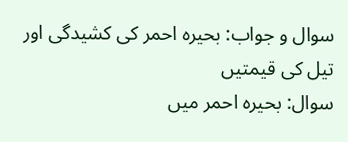سوال و جواب: بحیرہ احمر کی کشیدگی اور تیل کی قیمتیں
سوال: بحیرہ احمر میں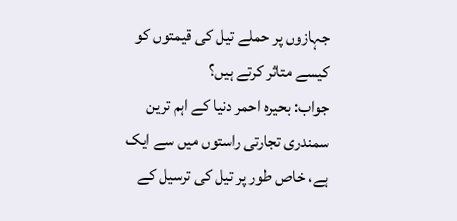جہازوں پر حملے تیل کی قیمتوں کو کیسے متاثر کرتے ہیں؟
جواب: بحیرہ احمر دنیا کے اہم ترین سمندری تجارتی راستوں میں سے ایک ہے، خاص طور پر تیل کی ترسیل کے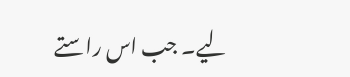لیے۔ جب اس راستے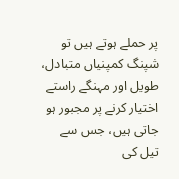پر حملے ہوتے ہیں تو شپنگ کمپنیاں متبادل، طویل اور مہنگے راستے اختیار کرنے پر مجبور ہو جاتی ہیں، جس سے تیل کی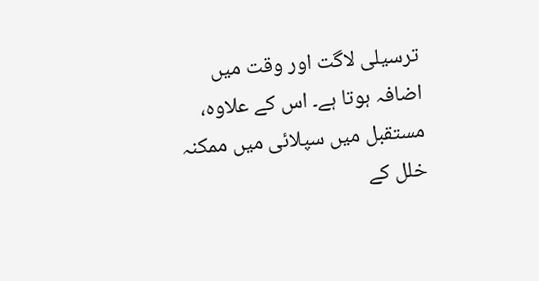ترسیلی لاگت اور وقت میں اضافہ ہوتا ہے۔ اس کے علاوہ، مستقبل میں سپلائی میں ممکنہ خلل کے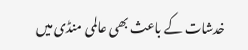خدشات کے باعث بھی عالمی منڈی میں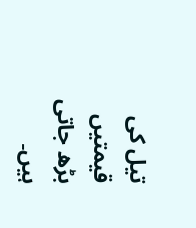تیل کی قیمتیں بڑھ جاتی ہیں۔